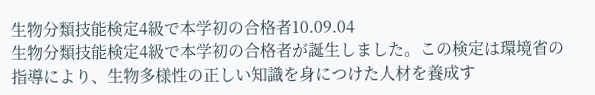生物分類技能検定4級で本学初の合格者10.09.04
生物分類技能検定4級で本学初の合格者が誕生しました。この検定は環境省の指導により、生物多様性の正しい知識を身につけた人材を養成す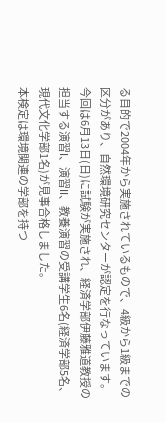る目的で2004年から実施されているもので、4級から1級までの区分があり、自然環境研究センターが認定を行なっています。今回は6月13日(日)に試験が実施され、経済学部伊藤雅道教授の担当する演習I、演習II、教養演習の受講学生6名(経済学部5名、現代文化学部1名)が見事合格しました。
本検定は環境関連の学部を持つ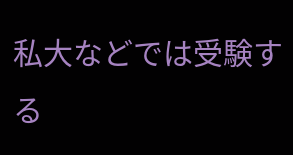私大などでは受験する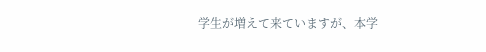学生が増えて来ていますが、本学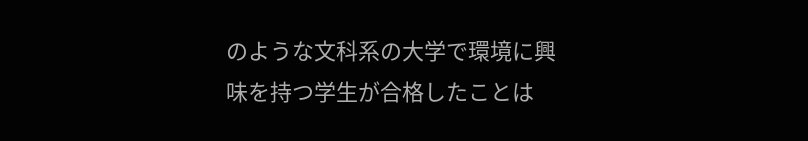のような文科系の大学で環境に興味を持つ学生が合格したことは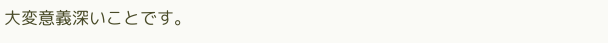大変意義深いことです。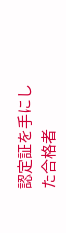認定証を手にした合格者